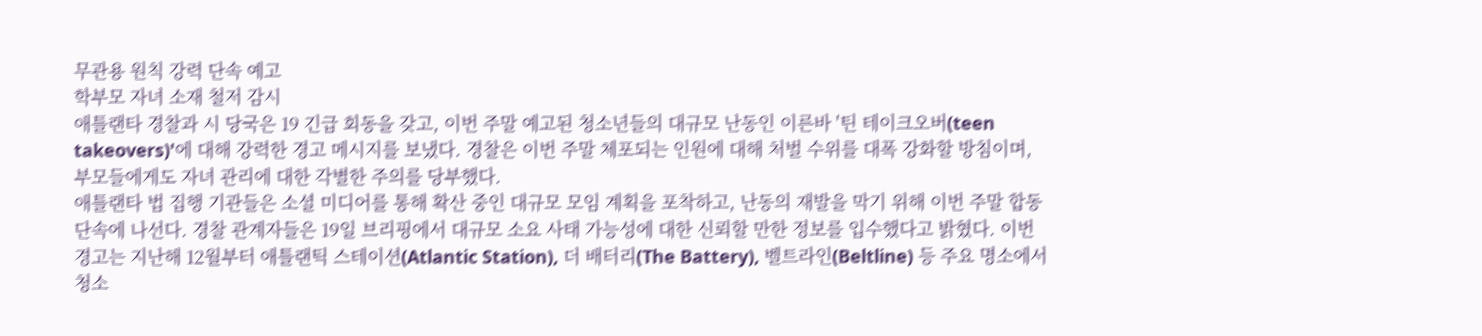무관용 원칙 강력 단속 예고
학부모 자녀 소재 철저 감시
애틀랜타 경찰과 시 당국은 19 긴급 회동을 갖고, 이번 주말 예고된 청소년들의 대규모 난동인 이른바 '틴 테이크오버(teen takeovers)'에 대해 강력한 경고 메시지를 보냈다. 경찰은 이번 주말 체포되는 인원에 대해 처벌 수위를 대폭 강화할 방침이며, 부모들에게도 자녀 관리에 대한 각별한 주의를 당부했다.
애틀랜타 법 집행 기관들은 소셜 미디어를 통해 확산 중인 대규모 모임 계획을 포착하고, 난동의 재발을 막기 위해 이번 주말 합동 단속에 나선다. 경찰 관계자들은 19일 브리핑에서 대규모 소요 사태 가능성에 대한 신뢰할 만한 정보를 입수했다고 밝혔다. 이번 경고는 지난해 12월부터 애틀랜틱 스테이션(Atlantic Station), 더 배터리(The Battery), 벨트라인(Beltline) 등 주요 명소에서 청소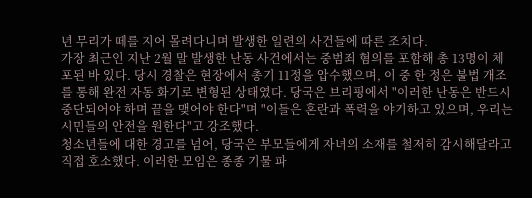년 무리가 떼를 지어 몰려다니며 발생한 일련의 사건들에 따른 조치다.
가장 최근인 지난 2월 말 발생한 난동 사건에서는 중범죄 혐의를 포함해 총 13명이 체포된 바 있다. 당시 경찰은 현장에서 총기 11정을 압수했으며, 이 중 한 정은 불법 개조를 통해 완전 자동 화기로 변형된 상태였다. 당국은 브리핑에서 "이러한 난동은 반드시 중단되어야 하며 끝을 맺어야 한다"며 "이들은 혼란과 폭력을 야기하고 있으며, 우리는 시민들의 안전을 원한다"고 강조했다.
청소년들에 대한 경고를 넘어, 당국은 부모들에게 자녀의 소재를 철저히 감시해달라고 직접 호소했다. 이러한 모임은 종종 기물 파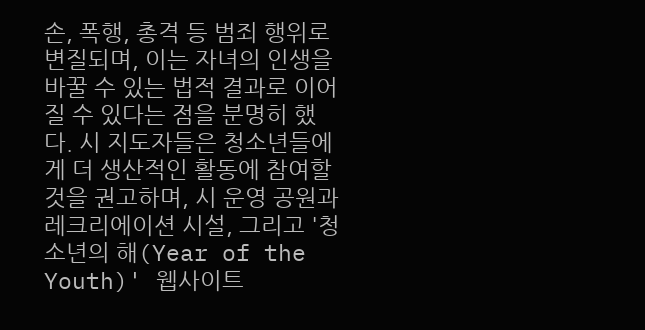손, 폭행, 총격 등 범죄 행위로 변질되며, 이는 자녀의 인생을 바꿀 수 있는 법적 결과로 이어질 수 있다는 점을 분명히 했다. 시 지도자들은 청소년들에게 더 생산적인 활동에 참여할 것을 권고하며, 시 운영 공원과 레크리에이션 시설, 그리고 '청소년의 해(Year of the Youth)' 웹사이트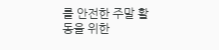를 안전한 주말 활동을 위한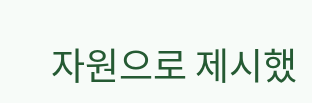자원으로 제시했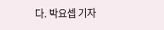다. 박요셉 기자